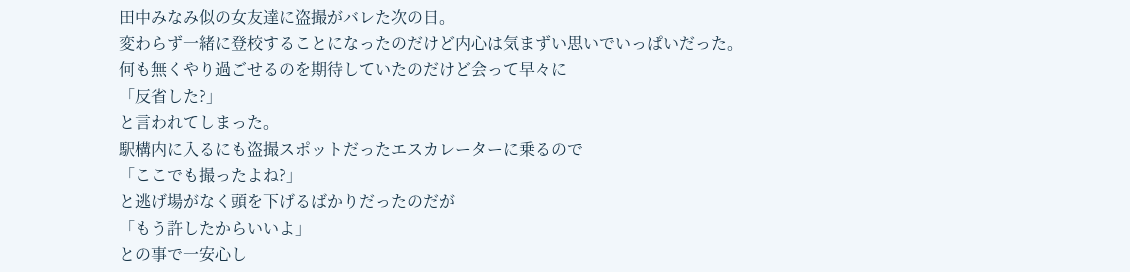田中みなみ似の女友達に盗撮がバレた次の日。
変わらず一緒に登校することになったのだけど内心は気まずい思いでいっぱいだった。
何も無くやり過ごせるのを期待していたのだけど会って早々に
「反省した?」
と言われてしまった。
駅構内に入るにも盗撮スポットだったエスカレーターに乗るので
「ここでも撮ったよね?」
と逃げ場がなく頭を下げるばかりだったのだが
「もう許したからいいよ」
との事で一安心し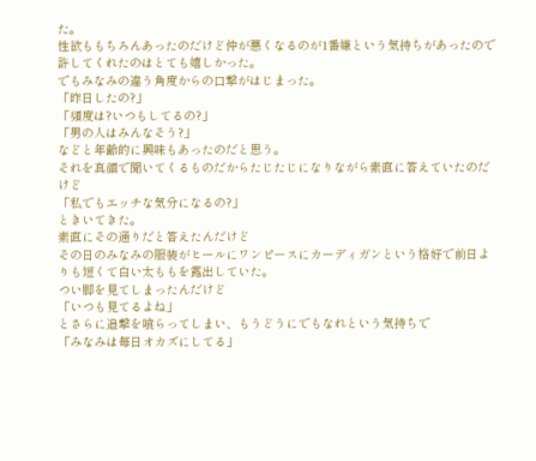た。
性欲ももちろんあったのだけど仲が悪くなるのが1番嫌という気持ちがあったので許してくれたのはとても嬉しかった。
でもみなみの違う角度からの口撃がはじまった。
「昨日したの?」
「頻度は?いつもしてるの?」
「男の人はみんなそう?」
などと年齢的に興味もあったのだと思う。
それを真顔で聞いてくるものだからたじたじになりながら素直に答えていたのだけど
「私でもエッチな気分になるの?」
ときいてきた。
素直にその通りだと答えたんだけど
その日のみなみの服装がヒールにワンピースにカーディガンという格好で前日よりも短くて白い太ももを露出していた。
つい脚を見てしまったんだけど
「いつも見てるよね」
とさらに追撃を喰らってしまい、もうどうにでもなれという気持ちで
「みなみは毎日オカズにしてる」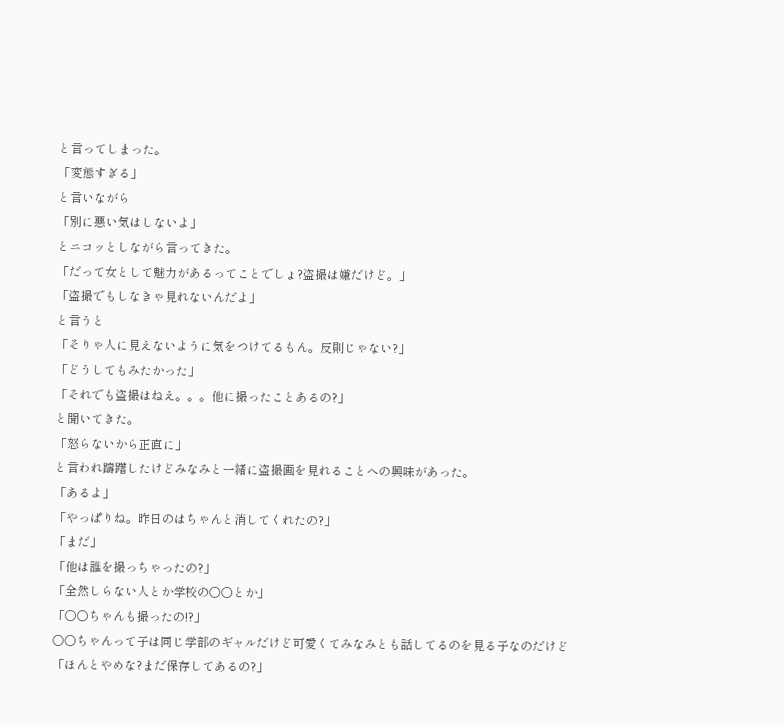と言ってしまった。
「変態すぎる」
と言いながら
「別に悪い気はしないよ」
とニコッとしながら言ってきた。
「だって女として魅力があるってことでしょ?盗撮は嫌だけど。」
「盗撮でもしなきゃ見れないんだよ」
と言うと
「そりゃ人に見えないように気をつけてるもん。反則じゃない?」
「どうしてもみたかった」
「それでも盗撮はねえ。。。他に撮ったことあるの?」
と聞いてきた。
「怒らないから正直に」
と言われ躊躇したけどみなみと一緒に盗撮画を見れることへの興味があった。
「あるよ」
「やっぱりね。昨日のはちゃんと消してくれたの?」
「まだ」
「他は誰を撮っちゃったの?」
「全然しらない人とか学校の○○とか」
「○○ちゃんも撮ったの!?」
○○ちゃんって子は同じ学部のギャルだけど可愛くてみなみとも話してるのを見る子なのだけど
「ほんとやめな?まだ保存してあるの?」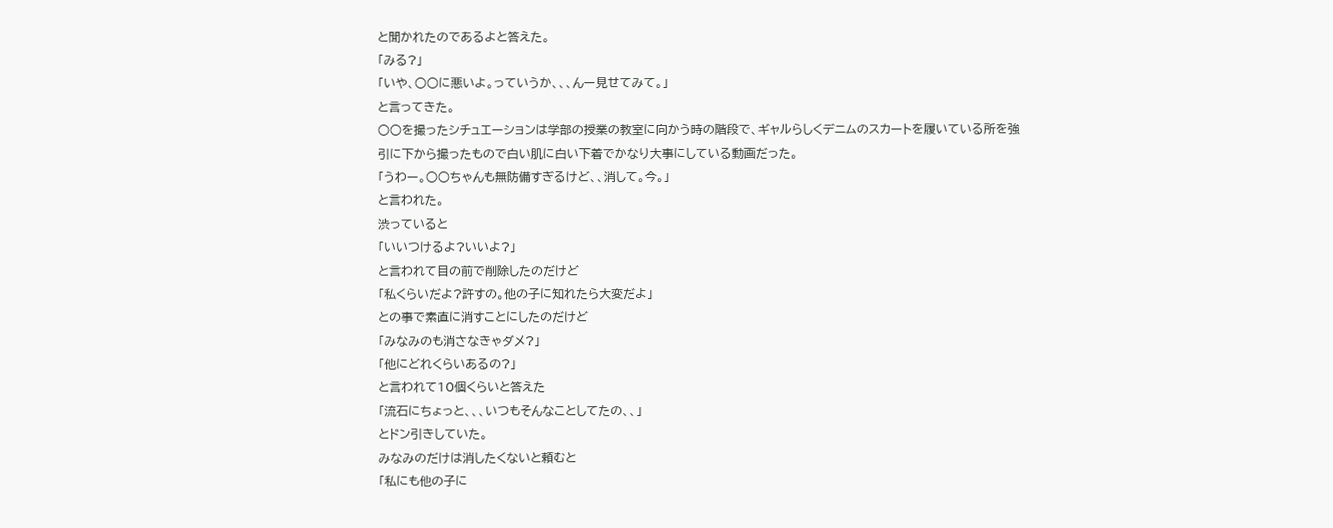と聞かれたのであるよと答えた。
「みる?」
「いや、○○に悪いよ。っていうか、、、んー見せてみて。」
と言ってきた。
○○を撮ったシチュエーションは学部の授業の教室に向かう時の階段で、ギャルらしくデニムのスカートを履いている所を強引に下から撮ったもので白い肌に白い下着でかなり大事にしている動画だった。
「うわー。○○ちゃんも無防備すぎるけど、、消して。今。」
と言われた。
渋っていると
「いいつけるよ?いいよ?」
と言われて目の前で削除したのだけど
「私くらいだよ?許すの。他の子に知れたら大変だよ」
との事で素直に消すことにしたのだけど
「みなみのも消さなきゃダメ?」
「他にどれくらいあるの?」
と言われて10個くらいと答えた
「流石にちょっと、、、いつもそんなことしてたの、、」
とドン引きしていた。
みなみのだけは消したくないと頼むと
「私にも他の子に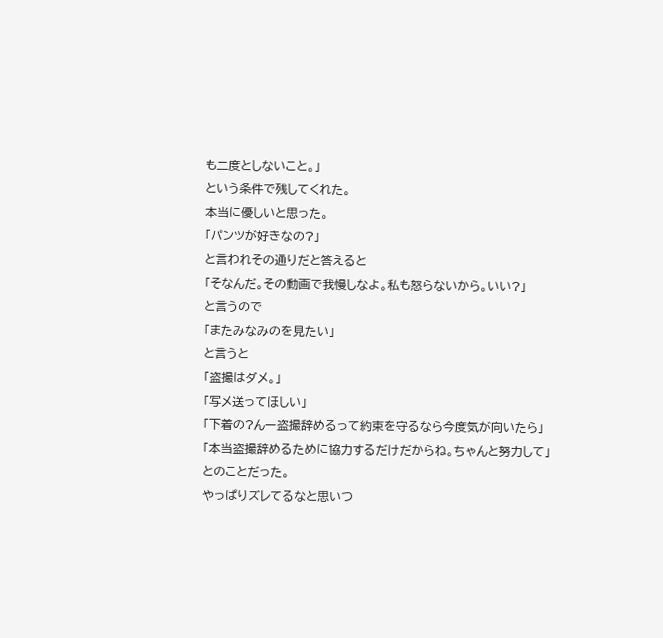も二度としないこと。」
という条件で残してくれた。
本当に優しいと思った。
「パンツが好きなの?」
と言われその通りだと答えると
「そなんだ。その動画で我慢しなよ。私も怒らないから。いい?」
と言うので
「またみなみのを見たい」
と言うと
「盗撮はダメ。」
「写メ送ってほしい」
「下着の?んー盗撮辞めるって約束を守るなら今度気が向いたら」
「本当盗撮辞めるために協力するだけだからね。ちゃんと努力して」
とのことだった。
やっぱりズレてるなと思いつ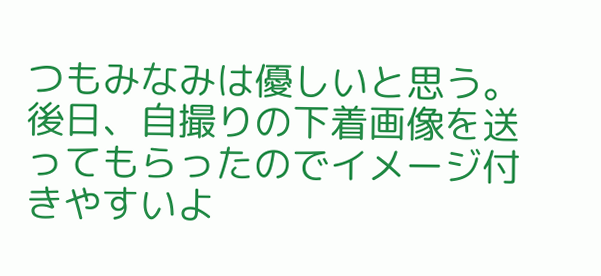つもみなみは優しいと思う。
後日、自撮りの下着画像を送ってもらったのでイメージ付きやすいよ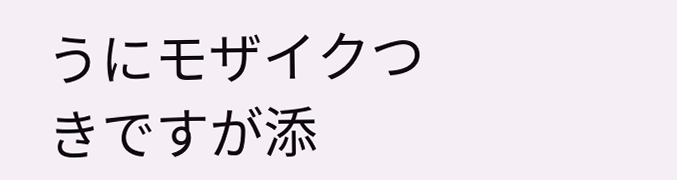うにモザイクつきですが添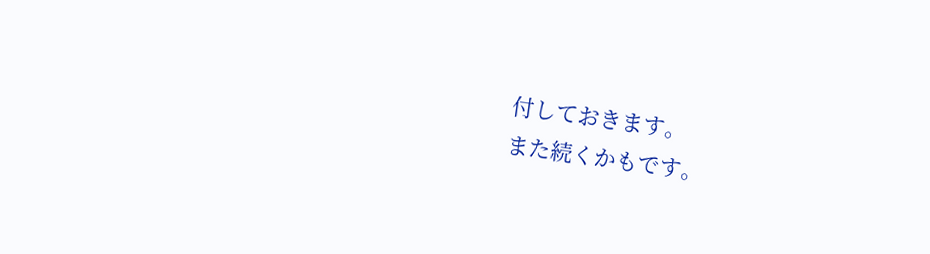付しておきます。
また続くかもです。